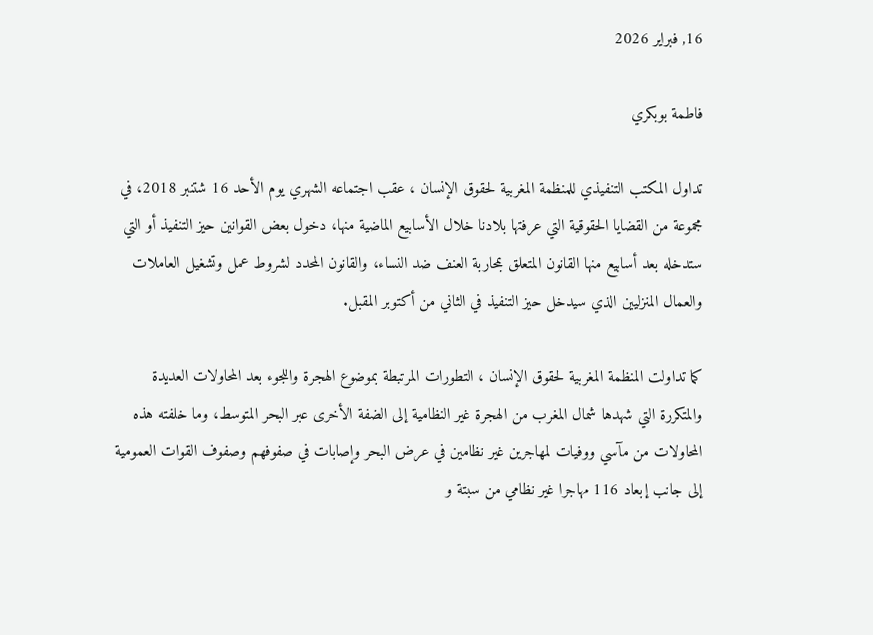16, فبراير 2026

فاطمة بوبكري

تداول المكتب التنفيذي للمنظمة المغربية لحقوق الإنسان ، عقب اجتماعه الشهري يوم الأحد 16 شتنبر 2018، في مجموعة من القضايا الحقوقية التي عرفتها بلادنا خلال الأسابيع الماضية منها، دخول بعض القوانين حيز التنفيذ أو التي ستدخله بعد أسابيع منها القانون المتعلق بمحاربة العنف ضد النساء، والقانون المحدد لشروط عمل وتشغيل العاملات والعمال المنزليين الذي سيدخل حيز التنفيذ في الثاني من أكتوبر المقبل.

كما تداولت المنظمة المغربية لحقوق الإنسان ، التطورات المرتبطة بموضوع الهجرة واللجوء بعد المحاولات العديدة والمتكررة التي شهدها شمال المغرب من الهجرة غير النظامية إلى الضفة الأخرى عبر البحر المتوسط، وما خلفته هذه المحاولات من مآسي ووفيات لمهاجرين غير نظامين في عرض البحر وإصابات في صفوفهم وصفوف القوات العمومية إلى جانب إبعاد 116 مهاجرا غير نظامي من سبتة و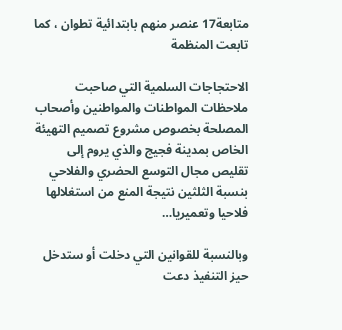متابعة17 عنصر منهم بابتدائية تطوان ، كما تابعت المنظمة

الاحتجاجات السلمية التي صاحبت ملاحظات المواطنات والمواطنين وأصحاب المصلحة بخصوص مشروع تصميم التهيئة الخاص بمدينة فجيج والذي يروم إلى تقليص مجال التوسع الحضري والفلاحي بنسبة الثلثين نتيجة المنع من استغلالها فلاحيا وتعميريا…

وبالنسبة للقوانين التي دخلت أو ستدخل حيز التنفيذ دعت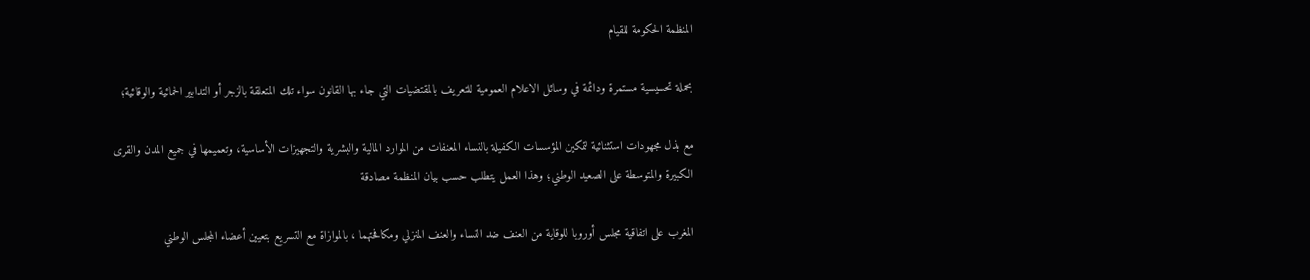المنظمة الحكومة للقيام

بحملة تحسيسية مستمرة ودائمة في وسائل الاعلام العمومية للتعريف بالمقتضيات التي جاء بها القانون سواء تلك المتعلقة بالزجر أو التدابير الحمائية والوقائية؛

مع بذل مجهودات استثنائية لتمكين المؤسسات الكفيلة بالنساء المعنفات من الموارد المالية والبشرية والتجهيزات الأساسية، وتعميمها في جميع المدن والقرى الكبيرة والمتوسطة على الصعيد الوطني؛ وهذا العمل يتطلب حسب بيان المنظمة مصادقة

المغرب على اتفاقية مجلس أوروبا للوقاية من العنف ضد النساء والعنف المنزلي ومكافحتهما ، بالموازاة مع التسريع بتعيين أعضاء المجلس الوطني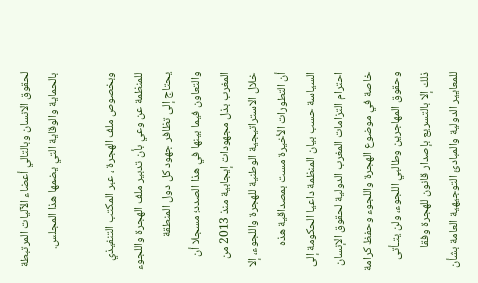لحقوق الانسان وبالتالي أعضاء الآليات المرتبطة بالحماية والوقاية التي يضمها هذا المجلس.

وبخصوص ملف الهجرة ، عبر المكتب التنفيذي للمنظمة عن وعي بأن تدبير ملف الهجرة واللجوء يحتاج إلى تظافر جهود كل دول المنطقة والتعاون فيما بينها في هذا الصدد؛ مسجلا أن المغرب بذل مجهودات إيجابية منذ 2013 من خلال الاستراتيجية الوطنية للهجرة واللجوء، إلا أن التطورات الأخيرة مست بمصداقية هذه السياسة حسب بيان المنظمة داعيا الحكومة إلى احترام التزامات المغرب الدولية لحقوق الإنسان خاصة في موضوع الهجرة واللجوء وحفظ كرامة وحقوق المهاجرين وطالبي اللجوء، ولن يتـأتى ذلك إلا بالتسريع بإصدار قانون للهجرة وفقا للمعايير الدولية والمبادئ التوجيهية العامة بشأن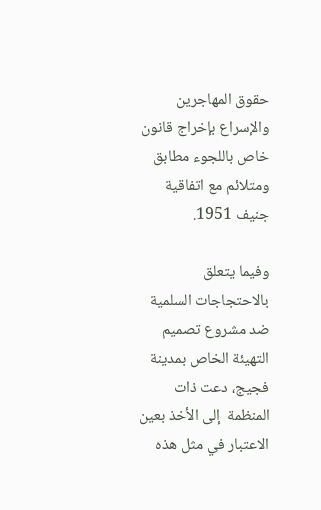حقوق المهاجرين والإسراع بإخراج قانون خاص باللجوء مطابق ومتلائم مع اتفاقية جنيف 1951.

وفيما يتعلق بالاحتجاجات السلمية ضد مشروع تصميم التهيئة الخاص بمدينة فجيج، دعت ذات المنظمة  إلى الأخذ بعين الاعتبار في مثل هذه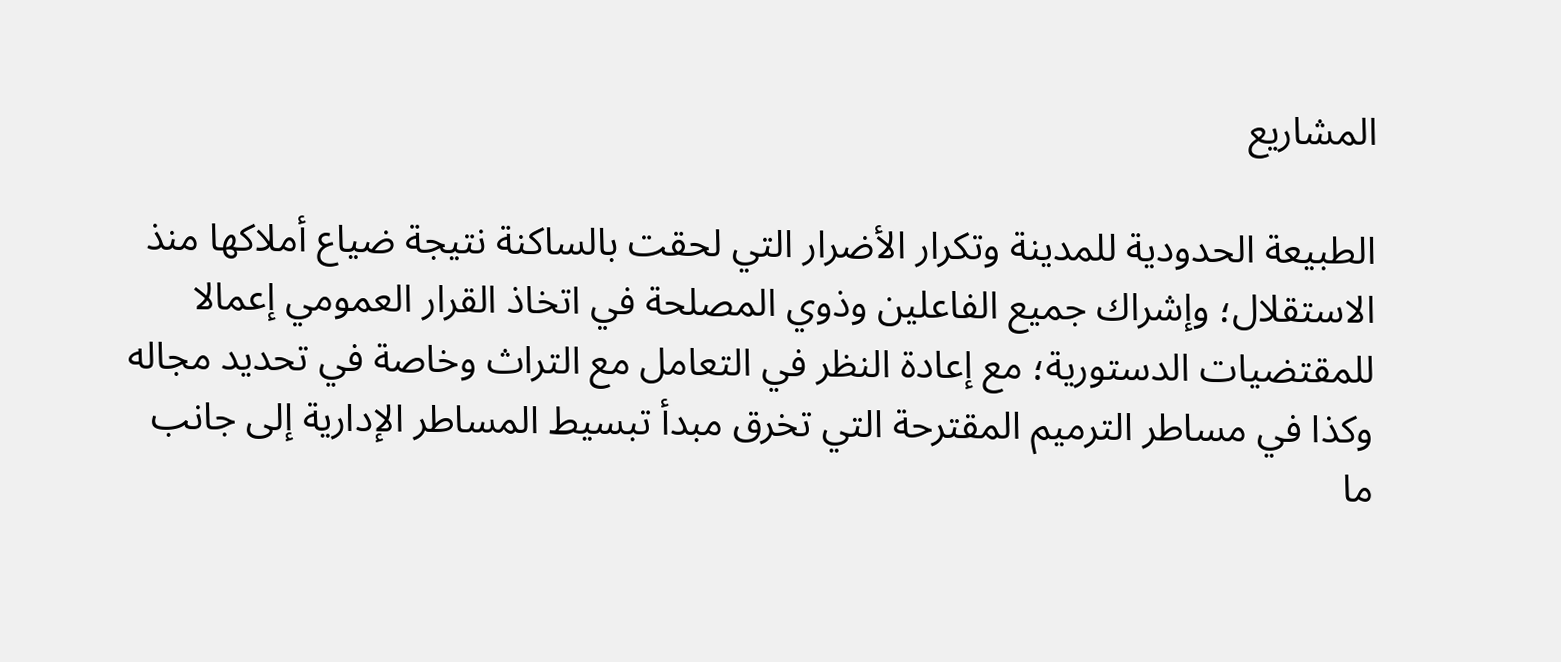المشاريع

الطبيعة الحدودية للمدينة وتكرار الأضرار التي لحقت بالساكنة نتيجة ضياع أملاكها منذ الاستقلال؛ وإشراك جميع الفاعلين وذوي المصلحة في اتخاذ القرار العمومي إعمالا للمقتضيات الدستورية؛ مع إعادة النظر في التعامل مع التراث وخاصة في تحديد مجاله وكذا في مساطر الترميم المقترحة التي تخرق مبدأ تبسيط المساطر الإدارية إلى جانب ما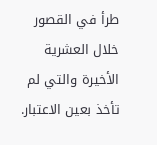طرأ في القصور خلال العشرية الأخيرة والتي لم تأخذ بعين الاعتبار.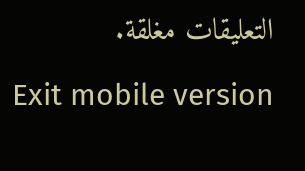التعليقات مغلقة.

Exit mobile version